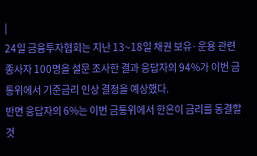|
24일 금융투자협회는 지난 13~18일 채권 보유·운용 관련 종사자 100명을 설문 조사한 결과 응답자의 94%가 이번 금통위에서 기준금리 인상 결정을 예상했다.
반면 응답자의 6%는 이번 금통위에서 한은이 금리를 동결할 것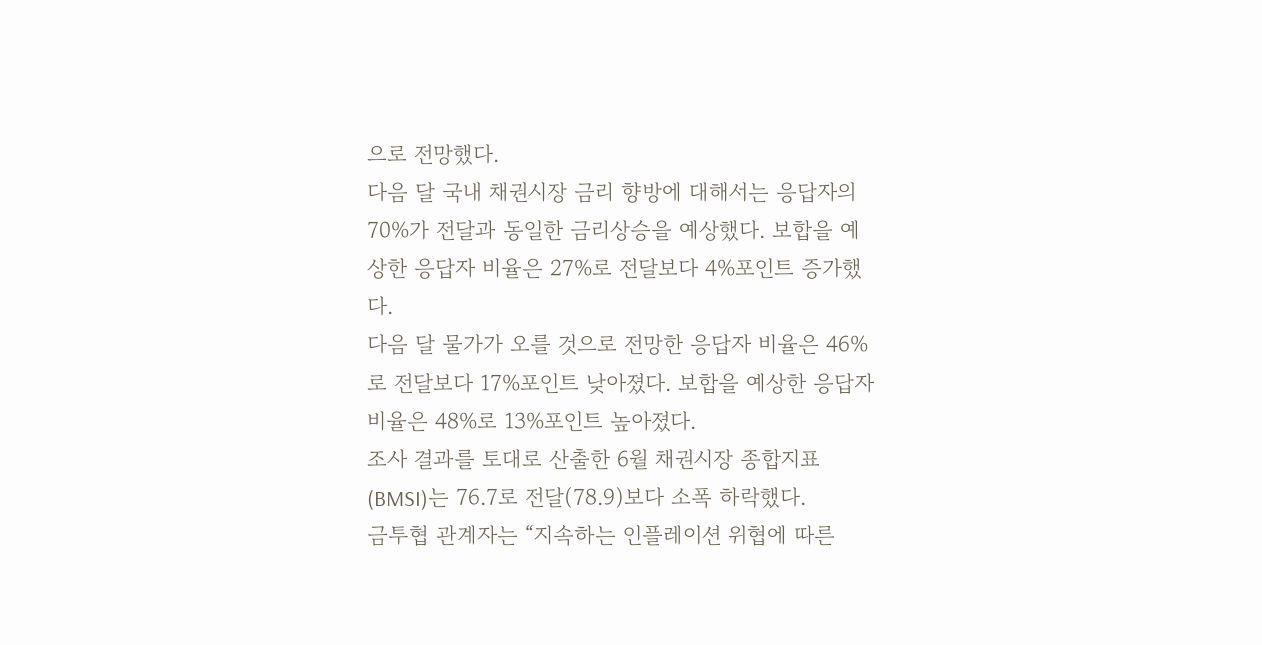으로 전망했다.
다음 달 국내 채권시장 금리 향방에 대해서는 응답자의 70%가 전달과 동일한 금리상승을 예상했다. 보합을 예상한 응답자 비율은 27%로 전달보다 4%포인트 증가했다.
다음 달 물가가 오를 것으로 전망한 응답자 비율은 46%로 전달보다 17%포인트 낮아졌다. 보합을 예상한 응답자 비율은 48%로 13%포인트 높아졌다.
조사 결과를 토대로 산출한 6월 채권시장 종합지표(BMSI)는 76.7로 전달(78.9)보다 소폭 하락했다.
금투협 관계자는 “지속하는 인플레이션 위협에 따른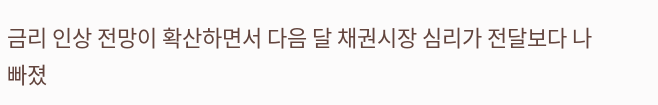금리 인상 전망이 확산하면서 다음 달 채권시장 심리가 전달보다 나빠졌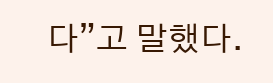다”고 말했다.